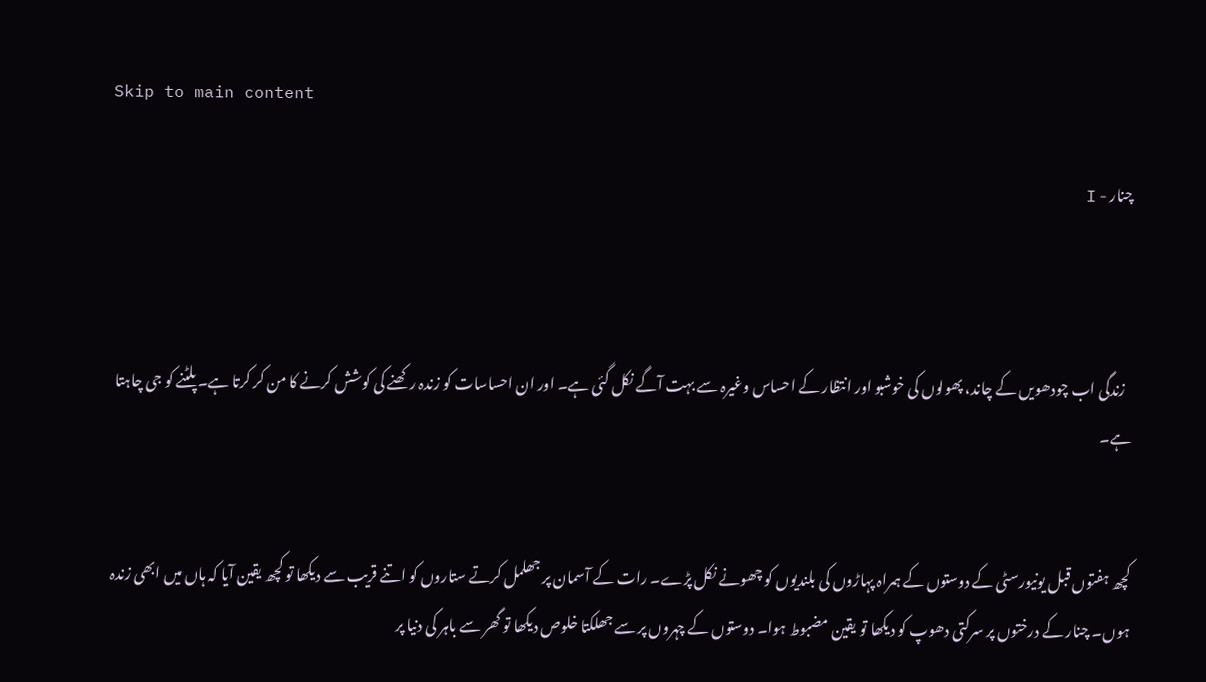Skip to main content

چنار - I



  زندگی اب چودھویں کے چاند، پھولوں کی خوشبو اور انتظار کے احساس وغیرہ سے بہت آگے نکل گئی ہے۔ اور ان احساسات کو زندہ رکھنے کی کوشش کرنے کا من کر کرتا ہے۔ پلٹنے کو جی چاہتا ہے۔


کچھ ہفتوں قبل یونیورسٹی کے دوستوں کے ہمراہ پہاڑوں کی بلندیوں کو چھونے نکل پڑے۔ رات کے آسمان پر جھلمل کرتے ستاروں کو اتنے قریب سے دیکھا تو کچھ یقین آیا کہ ہاں میں ابھی زندہ ہوں۔ چنار کے درختوں پر سرکتی دھوپ کو دیکھا تو یقین مضبوط ہوا۔ دوستوں کے چہروں پر سے جھلکتا خلوص دیکھا تو گھر سے باہر کی دنیا پر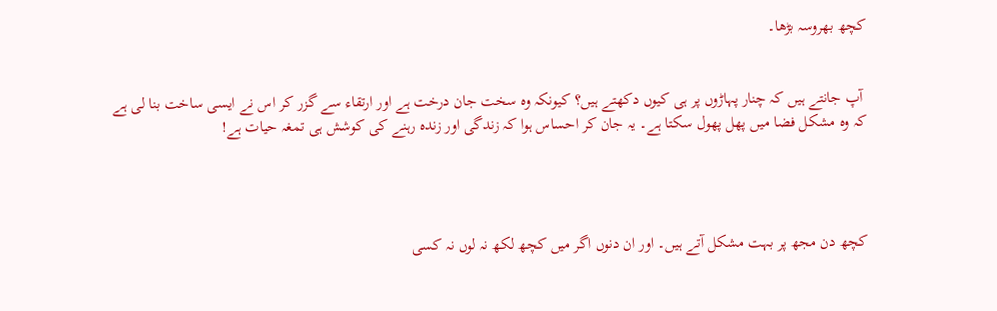کچھ بھروسہ بڑھا۔


 آپ جانتے ہیں کہ چنار پہاڑوں پر ہی کیوں دکھتے ہیں؟ کیونکہ وہ سخت جان درخت ہے اور ارتقاء سے گزر کر اس نے ایسی ساخت بنا لی ہے کہ وہ مشکل فضا میں پھل پھول سکتا ہے۔ یہ جان کر احساس ہوا کہ زندگی اور زندہ رہنے کی کوشش ہی تمغہ حیات ہے!




کچھ دن مجھ پر بہت مشکل آتے ہیں۔ اور ان دنوں اگر میں کچھ لکھ نہ لوں نہ کسی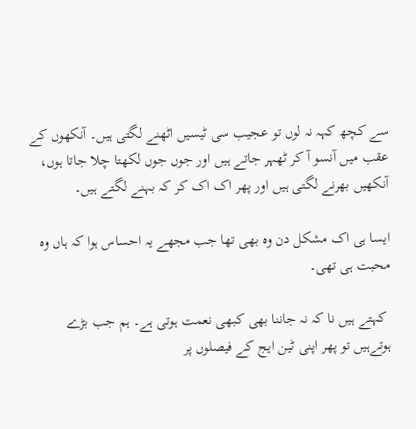سے کچھ کہہ نہ لوں تو عجیب سی ٹیسیں اٹھنے لگتی ہیں۔ آنکھوں کے عقب میں آنسو آ کر ٹھہر جاتے ہیں اور جوں جوں لکھتا چلا جاتا ہوں، آنکھیں بھرنے لگتی ہیں اور پھر اک اک کر کہ بہنے لگتے ہیں۔

ایسا ہی اک مشکل دن وہ بھی تھا جب مجھے یہ احساس ہوا کہ ہاں وہ محبت ہی تھی۔

 کہتے ہیں نا کہ نہ جاننا بھی کبھی نعمت ہوتی ہے۔ ہم جب بڑے ہوتےہیں تو پھر اپنی ٹین ایج کے فیصلوں پر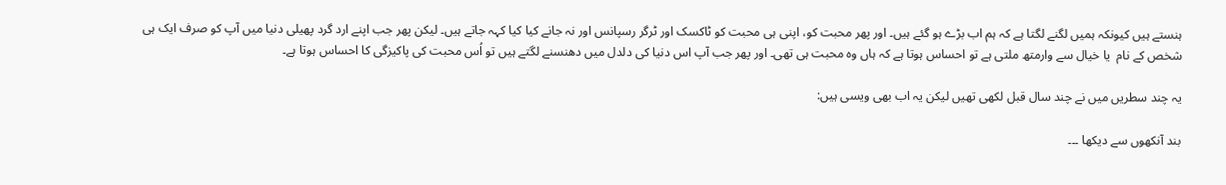ہنستے ہیں کیونکہ ہمیں لگنے لگتا ہے کہ ہم اب بڑے ہو گئے ہیں۔ اور پھر محبت کو، اپنی ہی محبت کو ٹاکسک اور ٹرگر رسپانس اور نہ جانے کیا کیا کہہ جاتے ہیں۔ لیکن پھر جب اپنے ارد گرد پھیلی دنیا میں آپ کو صرف ایک ہی شخص کے نام  یا خیال سے وارمتھ ملتی ہے تو احساس ہوتا ہے کہ ہاں وہ محبت ہی تھی۔ اور پھر جب آپ اس دنیا کی دلدل میں دھنسنے لگتے ہیں تو اُس محبت کی پاکیزگی کا احساس ہوتا ہے۔

یہ چند سطریں میں نے چند سال قبل لکھی تھیں لیکن یہ اب بھی ویسی ہیں:

بند آنکھوں سے دیکھا ۔۔۔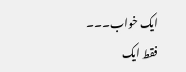ایک خواب۔۔۔
فقط ایک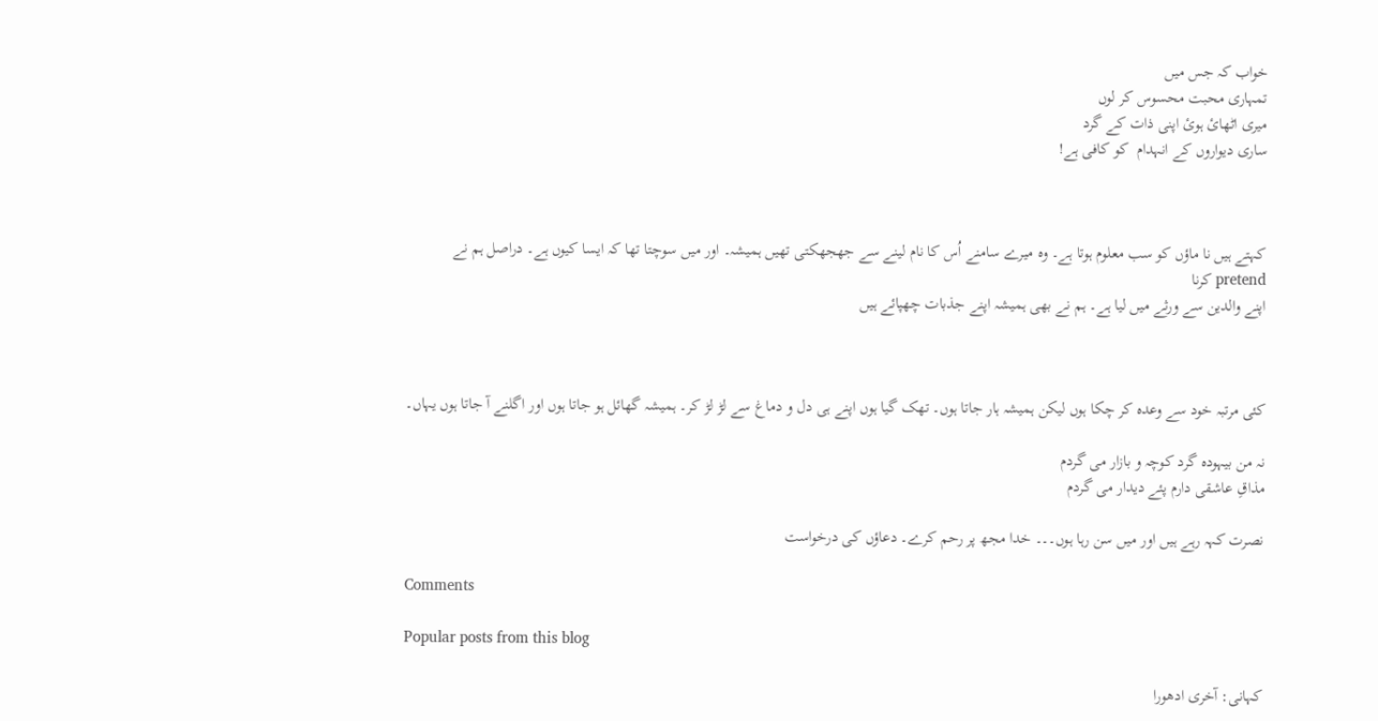خواب کہ جس میں
تمہاری محبت محسوس کر لوں
میری اٹھائ ہوئ اپنی ذات کے گرد
ساری دیواروں کے انہدام  کو کافی ہے!



کہتے ہیں نا ماؤں کو سب معلوم ہوتا ہے۔ وہ میرے سامنے اُس کا نام لینے سے جھجھکتی تھیں ہمیشہ۔ اور میں سوچتا تھا کہ ایسا کیوں ہے۔ دراصل ہم نے
pretend کرنا
اپنے والدین سے ورثے میں لیا ہے۔ ہم نے بھی ہمیشہ اپنے جذبات چھپائے ہیں



کئی مرتبہ خود سے وعدہ کر چکا ہوں لیکن ہمیشہ ہار جاتا ہوں۔ تھک گیا ہوں اپنے ہی دل و دماغ سے لڑ لڑ کر۔ ہمیشہ گھائل ہو جاتا ہوں اور اگلنے آ جاتا ہوں یہاں۔

نہ من بیہودہ گرد کوچہ و بازار می گردم
مذاقِ عاشقی دارم پئے دیدار می گردم

نصرت کہہ رہے ہیں اور میں سن رہا ہوں۔۔۔ خدا مجھ پر رحم کرے۔ دعاؤں کی درخواست

Comments

Popular posts from this blog

کہانی: آخری ادھورا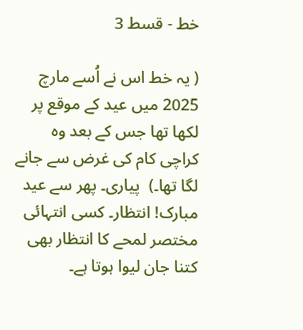خط - قسط 3

( یہ خط اس نے اُسے مارچ 2025 میں عید کے موقع پر لکھا تھا جس کے بعد وہ کراچی کام کی غرض سے جانے لگا تھا۔)  پیاری۔ پھر سے عید مبارک! انتظار۔ کسی انتہائی مختصر لمحے کا انتظار بھی کتنا جان لیوا ہوتا ہے۔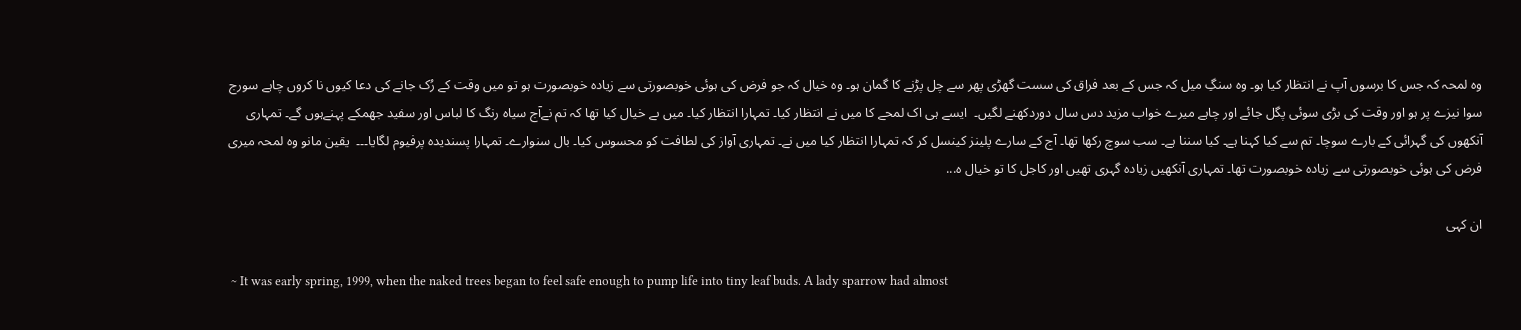وہ لمحہ کہ جس کا برسوں آپ نے انتظار کیا ہو۔ وہ سنگِ میل کہ جس کے بعد فراق کی سست گھڑی پھر سے چل پڑنے کا گمان ہو۔ وہ خیال کہ جو فرض کی ہوئی خوبصورتی سے زیادہ خوبصورت ہو تو میں وقت کے رُک جانے کی دعا کیوں نا کروں چاہے سورج سوا نیزے پر ہو اور وقت کی بڑی سوئی پگل جائے اور چاہے میرے خواب مزید دس سال دوردکھنے لگیں۔  ایسے ہی اک لمحے کا میں نے انتظار کیا۔ تمہارا انتظار کیا۔ میں ںے خیال کیا تھا کہ تم نےآج سیاہ رنگ کا لباس اور سفید جھمکے پہنےہوں گے۔ تمہاری آنکھوں کی گہرائی کے بارے سوچا۔ تم سے کیا کہنا ہے۔ کیا سننا ہے۔ سب سوچ رکھا تھا۔ آج کے سارے پلینز کینسل کر کہ تمہارا انتظار کیا میں نے۔ تمہاری آواز کی لطافت کو محسوس کیا۔ بال سنوارے۔ تمہارا پسندیدہ پرفیوم لگایا۔۔۔  یقین مانو وہ لمحہ میری فرض کی ہوئی خوبصورتی سے زیادہ خوبصورت تھا۔ تمہاری آنکھیں زیادہ گہری تھیں اور کاجل کا تو خیال ہ...

ان کہی

 ~ It was early spring, 1999, when the naked trees began to feel safe enough to pump life into tiny leaf buds. A lady sparrow had almost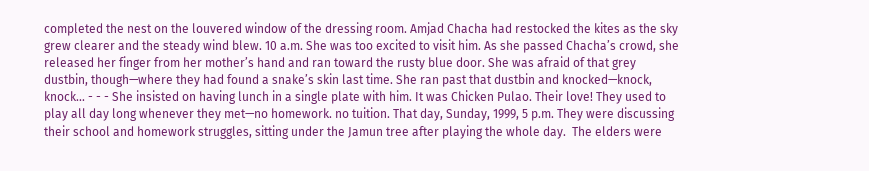completed the nest on the louvered window of the dressing room. Amjad Chacha had restocked the kites as the sky grew clearer and the steady wind blew. 10 a.m. She was too excited to visit him. As she passed Chacha’s crowd, she released her finger from her mother’s hand and ran toward the rusty blue door. She was afraid of that grey dustbin, though—where they had found a snake’s skin last time. She ran past that dustbin and knocked—knock, knock... - - - She insisted on having lunch in a single plate with him. It was Chicken Pulao. Their love! They used to play all day long whenever they met—no homework. no tuition. That day, Sunday, 1999, 5 p.m. They were discussing their school and homework struggles, sitting under the Jamun tree after playing the whole day.  The elders were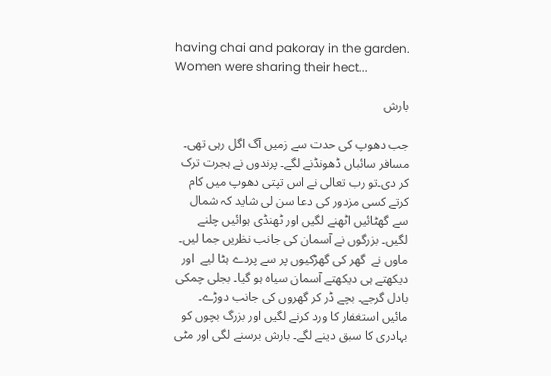having chai and pakoray in the garden. Women were sharing their hect...

بارش

جب دھوپ کی حدت سے زمیں آگ اگل رہی تھی۔ مسافر سائباں ڈھونڈنے لگے۔ پرندوں نے ہجرت ترک کر دی۔تو رب تعالی نے اس تپتی دھوپ میں کام کرتے کسی مزدور کی دعا سن لی شاید کہ شمال سے گھٹائیں اٹھنے لگیں اور ٹھنڈی ہوائیں چلنے لگیں۔ بزرگوں نے آسمان کی جانب نظریں جما لیں۔ ماوں نے  گھر کی گھڑکیوں پر سے پردے ہٹا لیے  اور دیکھتے ہی دیکھتے آسمان سیاہ ہو گیا۔ بجلی چمکی بادل گرجے۔ بچے ڈر کر گھروں کی جانب دوڑے۔ مائیں استغفار کا ورد کرنے لگیں اور بزرگ بچوں کو بہادری کا سبق دینے لگے۔ بارش برسنے لگی اور مٹی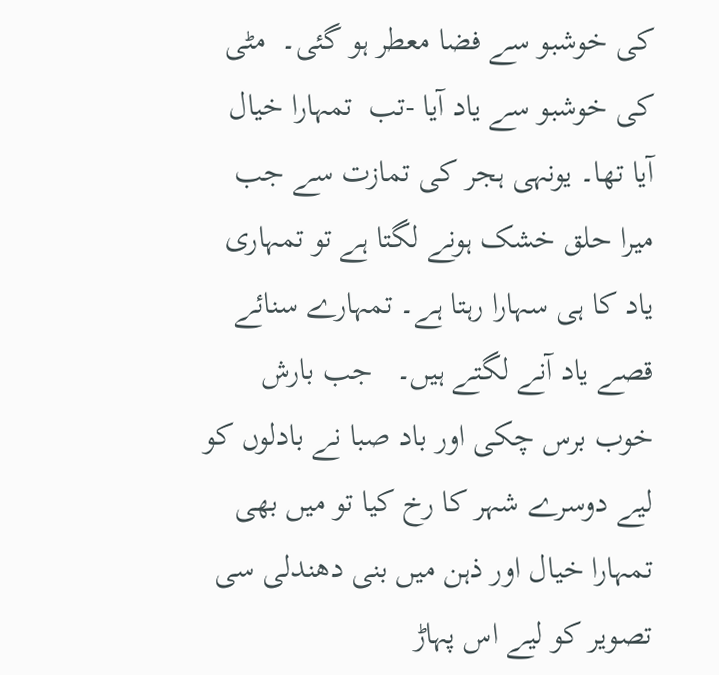کی خوشبو سے فضا معطر ہو گئی۔  مٹی کی خوشبو سے یاد آیا -تب  تمہارا خیال آیا تھا۔ یونہی ہجر کی تمازت سے جب میرا حلق خشک ہونے لگتا ہے تو تمہاری یاد کا ہی سہارا رہتا ہے۔ تمہارے سنائے قصے یاد آنے لگتے ہیں۔   جب بارش خوب برس چکی اور باد صبا نے بادلوں کو لیے دوسرے شہر کا رخ کیا تو میں بھی تمہارا خیال اور ذہن میں بنی دھندلی سی تصویر کو لیے اس پہاڑ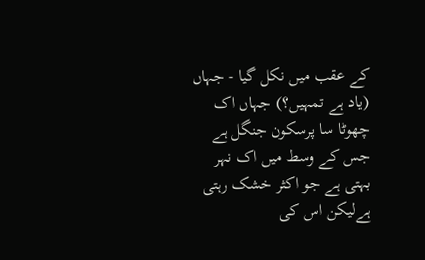کے عقب میں نکل گیا - جہاں (یاد ہے تمہیں؟) جہاں اک چھوٹا سا پرسکون جنگل ہے جس کے وسط میں اک نہر بہتی ہے جو اکثر خشک رہتی ہےلیکن اس کی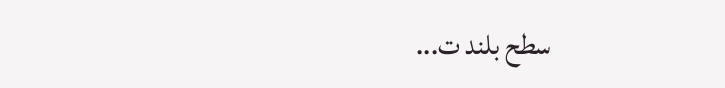سطح بلند ت...